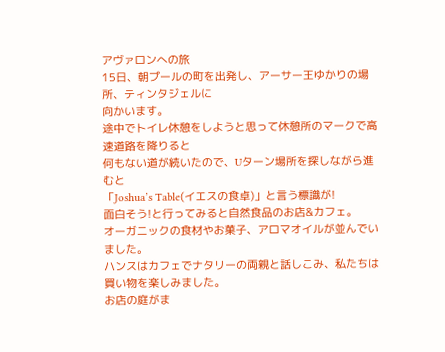アヴァロンへの旅
15日、朝プールの町を出発し、アーサー王ゆかりの場所、ティンタジェルに
向かいます。
途中でトイレ休憩をしようと思って休憩所のマークで高速道路を降りると
何もない道が続いたので、Uターン場所を探しながら進むと
「Joshua’s Table(イエスの食卓)」と言う標識が!
面白そう!と行ってみると自然食品のお店&カフェ。
オーガニックの食材やお菓子、アロマオイルが並んでいました。
ハンスはカフェでナタリーの両親と話しこみ、私たちは買い物を楽しみました。
お店の庭がま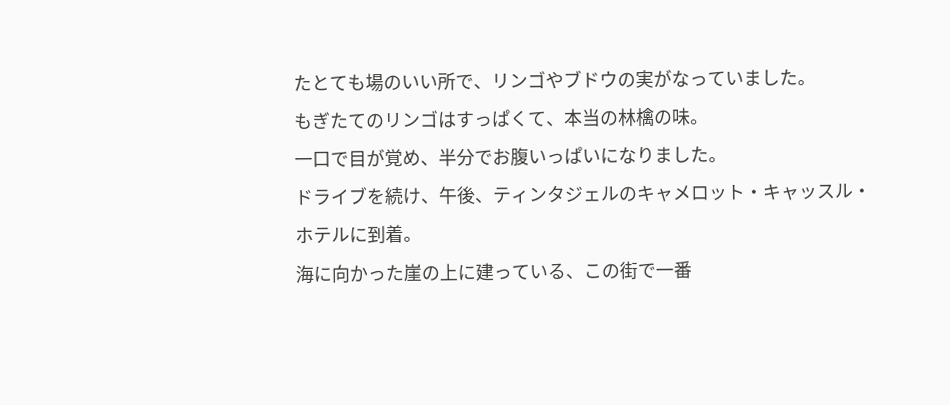たとても場のいい所で、リンゴやブドウの実がなっていました。
もぎたてのリンゴはすっぱくて、本当の林檎の味。
一口で目が覚め、半分でお腹いっぱいになりました。
ドライブを続け、午後、ティンタジェルのキャメロット・キャッスル・
ホテルに到着。
海に向かった崖の上に建っている、この街で一番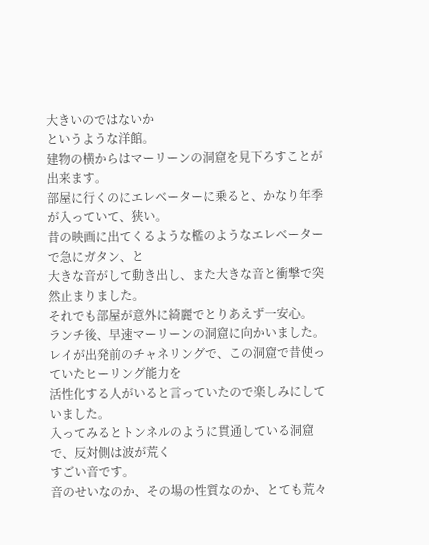大きいのではないか
というような洋館。
建物の横からはマーリーンの洞窟を見下ろすことが出来ます。
部屋に行くのにエレベーターに乗ると、かなり年季が入っていて、狭い。
昔の映画に出てくるような檻のようなエレベーターで急にガタン、と
大きな音がして動き出し、また大きな音と衝撃で突然止まりました。
それでも部屋が意外に綺麗でとりあえず一安心。
ランチ後、早速マーリーンの洞窟に向かいました。
レイが出発前のチャネリングで、この洞窟で昔使っていたヒーリング能力を
活性化する人がいると言っていたので楽しみにしていました。
入ってみるとトンネルのように貫通している洞窟で、反対側は波が荒く
すごい音です。
音のせいなのか、その場の性質なのか、とても荒々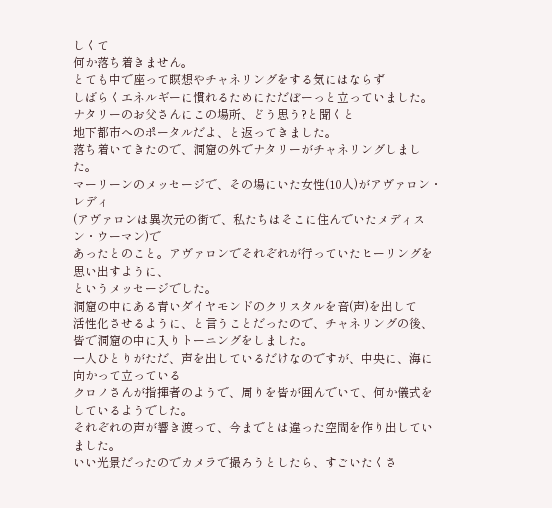しくて
何か落ち着きません。
とても中で座って瞑想やチャネリングをする気にはならず
しばらくエネルギーに慣れるためにただぼーっと立っていました。
ナタリーのお父さんにこの場所、どう思う?と聞くと
地下都市へのポータルだよ、と返ってきました。
落ち着いてきたので、洞窟の外でナタリーがチャネリングしました。
マーリーンのメッセージで、その場にいた女性(10人)がアヴァロン・レディ
(アヴァロンは異次元の街で、私たちはそこに住んでいたメディスン・ウーマン)で
あったとのこと。アヴァロンでそれぞれが行っていたヒーリングを思い出すように、
というメッセージでした。
洞窟の中にある青いダイヤモンドのクリスタルを音(声)を出して
活性化させるように、と言うことだったので、チャネリングの後、
皆で洞窟の中に入りトーニングをしました。
一人ひとりがただ、声を出しているだけなのですが、中央に、海に向かって立っている
クロノさんが指揮者のようで、周りを皆が囲んでいて、何か儀式をしているようでした。
それぞれの声が響き渡って、今までとは違った空間を作り出していました。
いい光景だったのでカメラで撮ろうとしたら、すごいたくさ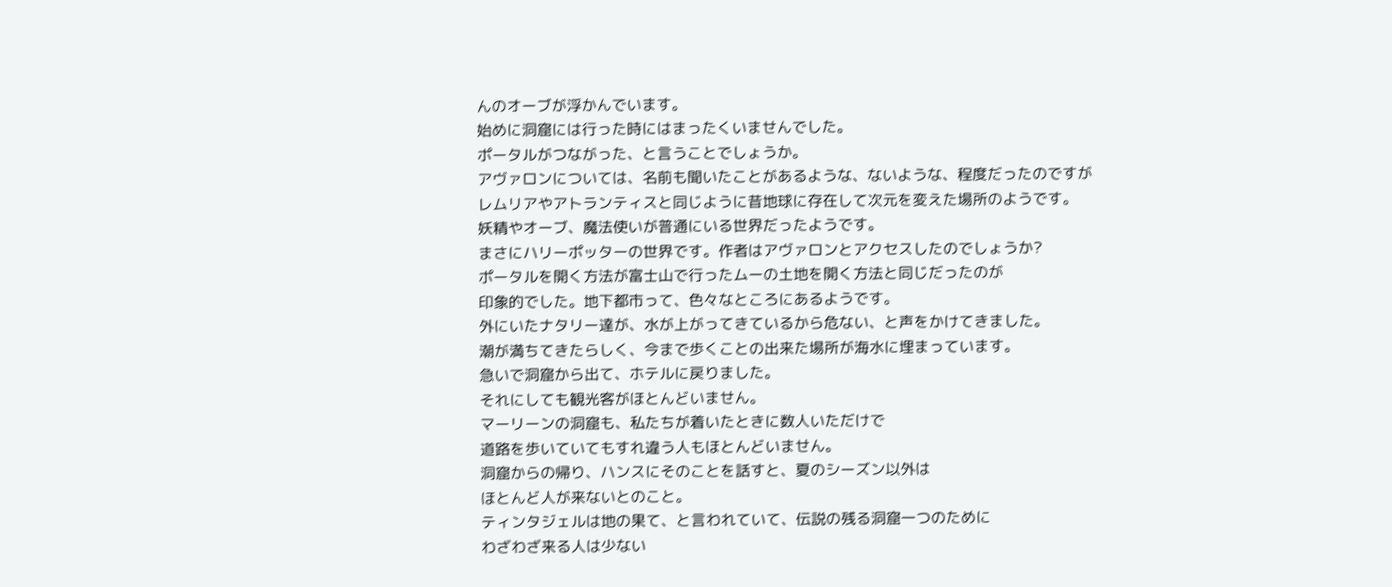んのオーブが浮かんでいます。
始めに洞窟には行った時にはまったくいませんでした。
ポータルがつながった、と言うことでしょうか。
アヴァロンについては、名前も聞いたことがあるような、ないような、程度だったのですが
レムリアやアトランティスと同じように昔地球に存在して次元を変えた場所のようです。
妖精やオーブ、魔法使いが普通にいる世界だったようです。
まさにハリーポッターの世界です。作者はアヴァロンとアクセスしたのでしょうか?
ポータルを開く方法が富士山で行ったムーの土地を開く方法と同じだったのが
印象的でした。地下都市って、色々なところにあるようです。
外にいたナタリー達が、水が上がってきているから危ない、と声をかけてきました。
潮が満ちてきたらしく、今まで歩くことの出来た場所が海水に埋まっています。
急いで洞窟から出て、ホテルに戻りました。
それにしても観光客がほとんどいません。
マーリーンの洞窟も、私たちが着いたときに数人いただけで
道路を歩いていてもすれ違う人もほとんどいません。
洞窟からの帰り、ハンスにそのことを話すと、夏のシーズン以外は
ほとんど人が来ないとのこと。
ティンタジェルは地の果て、と言われていて、伝説の残る洞窟一つのために
わざわざ来る人は少ない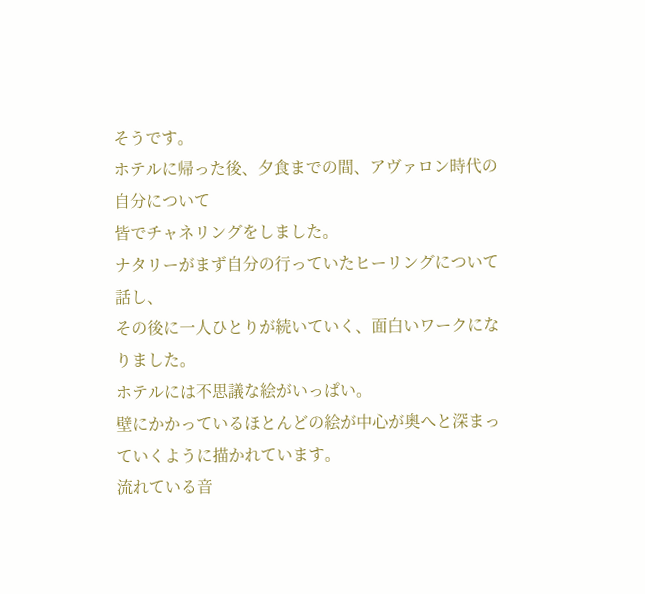そうです。
ホテルに帰った後、夕食までの間、アヴァロン時代の自分について
皆でチャネリングをしました。
ナタリーがまず自分の行っていたヒーリングについて話し、
その後に一人ひとりが続いていく、面白いワークになりました。
ホテルには不思議な絵がいっぱい。
壁にかかっているほとんどの絵が中心が奥へと深まっていくように描かれています。
流れている音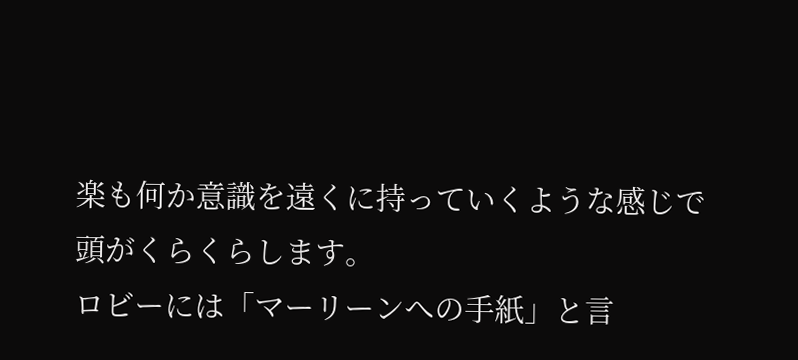楽も何か意識を遠くに持っていくような感じで
頭がくらくらします。
ロビーには「マーリーンへの手紙」と言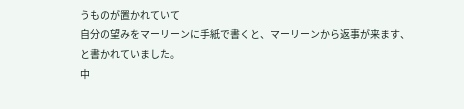うものが置かれていて
自分の望みをマーリーンに手紙で書くと、マーリーンから返事が来ます、
と書かれていました。
中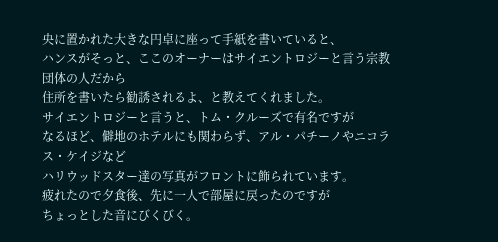央に置かれた大きな円卓に座って手紙を書いていると、
ハンスがそっと、ここのオーナーはサイエントロジーと言う宗教団体の人だから
住所を書いたら勧誘されるよ、と教えてくれました。
サイエントロジーと言うと、トム・クルーズで有名ですが
なるほど、僻地のホテルにも関わらず、アル・パチーノやニコラス・ケイジなど
ハリウッドスター達の写真がフロントに飾られています。
疲れたので夕食後、先に一人で部屋に戻ったのですが
ちょっとした音にびくびく。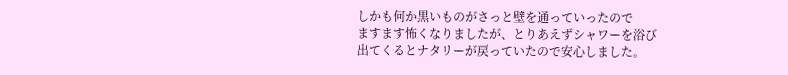しかも何か黒いものがさっと壁を通っていったので
ますます怖くなりましたが、とりあえずシャワーを浴び
出てくるとナタリーが戻っていたので安心しました。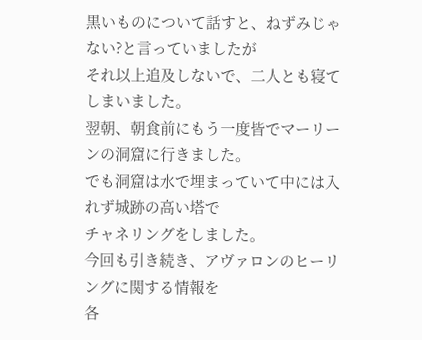黒いものについて話すと、ねずみじゃない?と言っていましたが
それ以上追及しないで、二人とも寝てしまいました。
翌朝、朝食前にもう一度皆でマーリーンの洞窟に行きました。
でも洞窟は水で埋まっていて中には入れず城跡の高い塔で
チャネリングをしました。
今回も引き続き、アヴァロンのヒーリングに関する情報を
各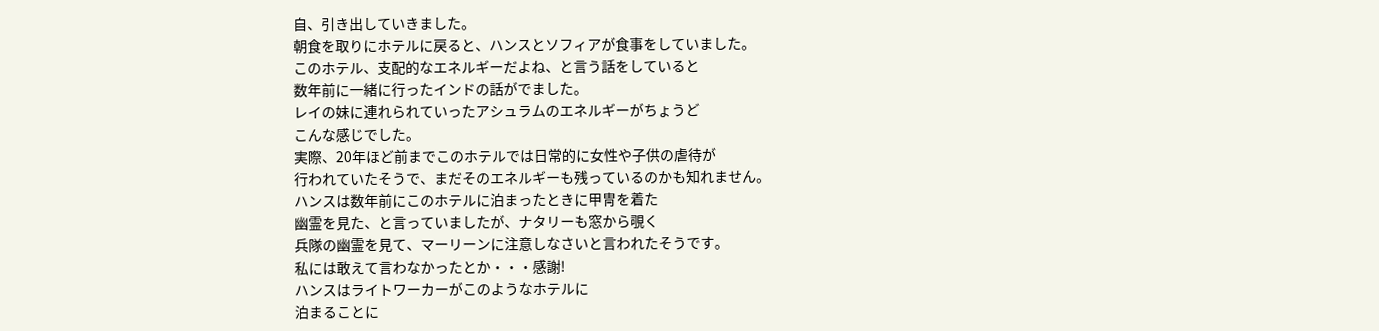自、引き出していきました。
朝食を取りにホテルに戻ると、ハンスとソフィアが食事をしていました。
このホテル、支配的なエネルギーだよね、と言う話をしていると
数年前に一緒に行ったインドの話がでました。
レイの妹に連れられていったアシュラムのエネルギーがちょうど
こんな感じでした。
実際、20年ほど前までこのホテルでは日常的に女性や子供の虐待が
行われていたそうで、まだそのエネルギーも残っているのかも知れません。
ハンスは数年前にこのホテルに泊まったときに甲冑を着た
幽霊を見た、と言っていましたが、ナタリーも窓から覗く
兵隊の幽霊を見て、マーリーンに注意しなさいと言われたそうです。
私には敢えて言わなかったとか・・・感謝!
ハンスはライトワーカーがこのようなホテルに
泊まることに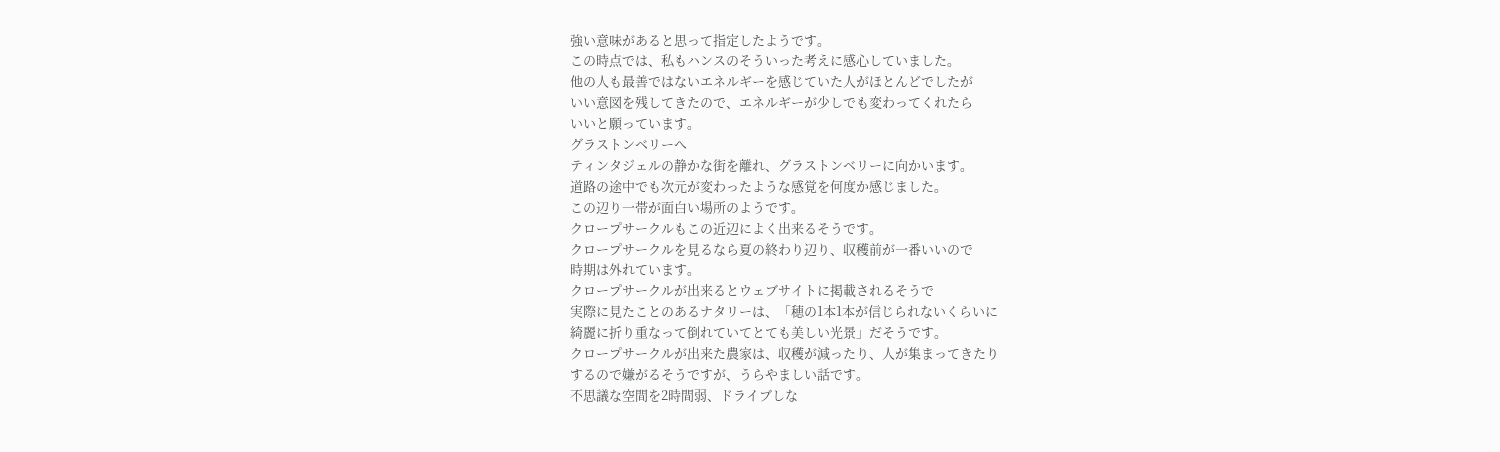強い意味があると思って指定したようです。
この時点では、私もハンスのそういった考えに感心していました。
他の人も最善ではないエネルギーを感じていた人がほとんどでしたが
いい意図を残してきたので、エネルギーが少しでも変わってくれたら
いいと願っています。
グラストンベリーへ
ティンタジェルの静かな街を離れ、グラストンベリーに向かいます。
道路の途中でも次元が変わったような感覚を何度か感じました。
この辺り一帯が面白い場所のようです。
クロープサークルもこの近辺によく出来るそうです。
クロープサークルを見るなら夏の終わり辺り、収穫前が一番いいので
時期は外れています。
クロープサークルが出来るとウェブサイトに掲載されるそうで
実際に見たことのあるナタリーは、「穂の1本1本が信じられないくらいに
綺麗に折り重なって倒れていてとても美しい光景」だそうです。
クロープサークルが出来た農家は、収穫が減ったり、人が集まってきたり
するので嫌がるそうですが、うらやましい話です。
不思議な空間を2時間弱、ドライブしな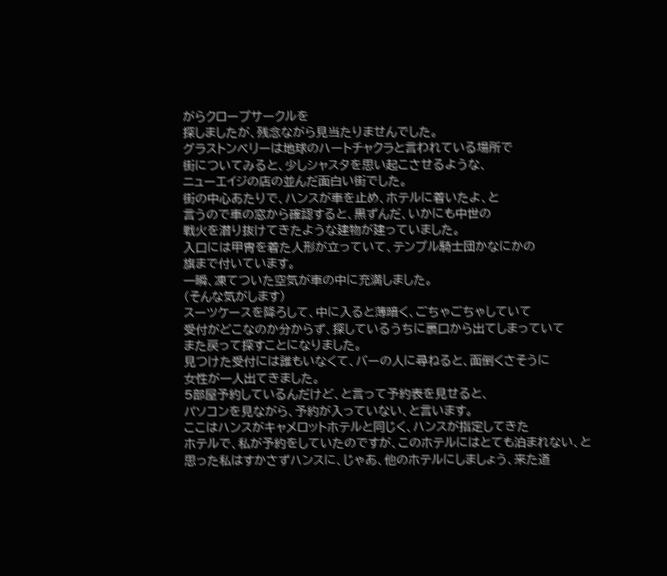がらクロープサークルを
探しましたが、残念ながら見当たりませんでした。
グラストンベリーは地球のハートチャクラと言われている場所で
街についてみると、少しシャスタを思い起こさせるような、
ニューエイジの店の並んだ面白い街でした。
街の中心あたりで、ハンスが車を止め、ホテルに着いたよ、と
言うので車の窓から確認すると、黒ずんだ、いかにも中世の
戦火を潜り抜けてきたような建物が建っていました。
入口には甲冑を着た人形が立っていて、テンプル騎士団かなにかの
旗まで付いています。
一瞬、凍てついた空気が車の中に充満しました。
(そんな気がします)
スーツケースを降ろして、中に入ると薄暗く、ごちゃごちゃしていて
受付がどこなのか分からず、探しているうちに裏口から出てしまっていて
また戻って探すことになりました。
見つけた受付には誰もいなくて、バーの人に尋ねると、面倒くさそうに
女性が一人出てきました。
5部屋予約しているんだけど、と言って予約表を見せると、
パソコンを見ながら、予約が入っていない、と言います。
ここはハンスがキャメロットホテルと同じく、ハンスが指定してきた
ホテルで、私が予約をしていたのですが、このホテルにはとても泊まれない、と
思った私はすかさずハンスに、じゃあ、他のホテルにしましょう、来た道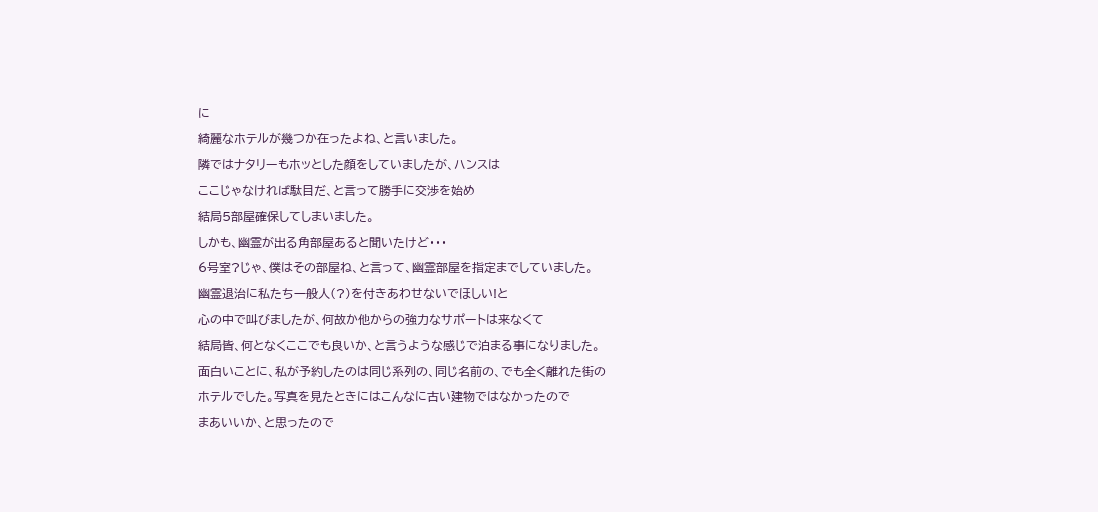に
綺麗なホテルが幾つか在ったよね、と言いました。
隣ではナタリーもホッとした顔をしていましたが、ハンスは
ここじゃなければ駄目だ、と言って勝手に交渉を始め
結局5部屋確保してしまいました。
しかも、幽霊が出る角部屋あると聞いたけど・・・
6号室?じゃ、僕はその部屋ね、と言って、幽霊部屋を指定までしていました。
幽霊退治に私たち一般人(?)を付きあわせないでほしい!と
心の中で叫びましたが、何故か他からの強力なサポートは来なくて
結局皆、何となくここでも良いか、と言うような感じで泊まる事になりました。
面白いことに、私が予約したのは同じ系列の、同じ名前の、でも全く離れた街の
ホテルでした。写真を見たときにはこんなに古い建物ではなかったので
まあいいか、と思ったので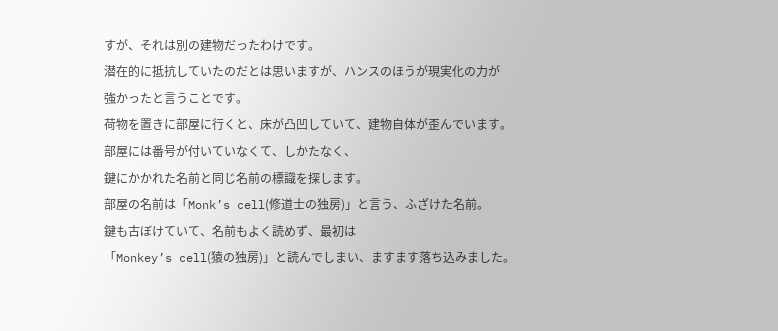すが、それは別の建物だったわけです。
潜在的に抵抗していたのだとは思いますが、ハンスのほうが現実化の力が
強かったと言うことです。
荷物を置きに部屋に行くと、床が凸凹していて、建物自体が歪んでいます。
部屋には番号が付いていなくて、しかたなく、
鍵にかかれた名前と同じ名前の標識を探します。
部屋の名前は「Monk’s cell(修道士の独房)」と言う、ふざけた名前。
鍵も古ぼけていて、名前もよく読めず、最初は
「Monkey’s cell(猿の独房)」と読んでしまい、ますます落ち込みました。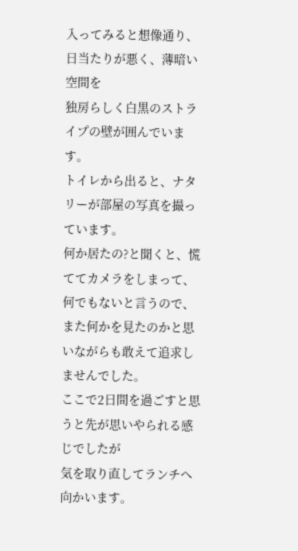入ってみると想像通り、日当たりが悪く、薄暗い空間を
独房らしく白黒のストライプの壁が囲んでいます。
トイレから出ると、ナタリーが部屋の写真を撮っています。
何か居たの?と聞くと、慌ててカメラをしまって、何でもないと言うので、
また何かを見たのかと思いながらも敢えて追求しませんでした。
ここで2日間を過ごすと思うと先が思いやられる感じでしたが
気を取り直してランチへ向かいます。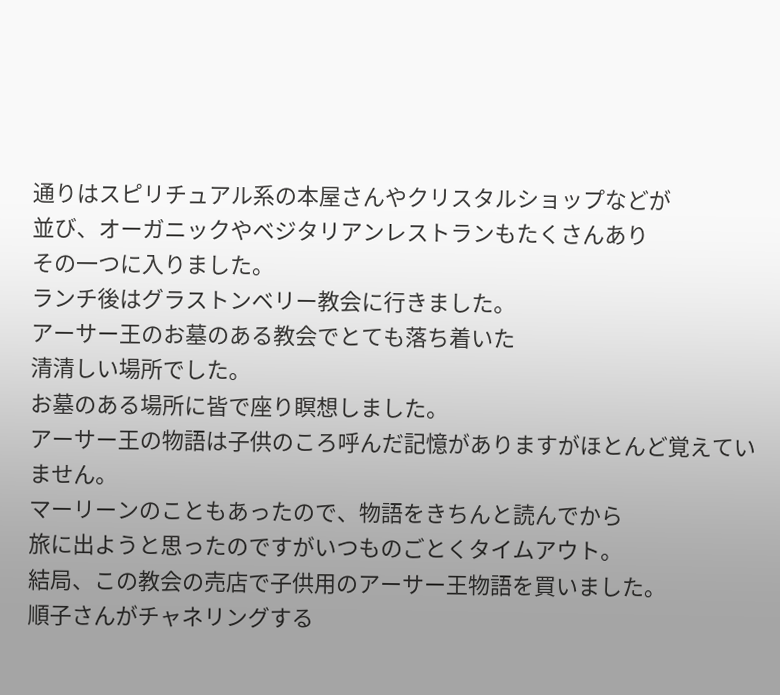通りはスピリチュアル系の本屋さんやクリスタルショップなどが
並び、オーガニックやベジタリアンレストランもたくさんあり
その一つに入りました。
ランチ後はグラストンベリー教会に行きました。
アーサー王のお墓のある教会でとても落ち着いた
清清しい場所でした。
お墓のある場所に皆で座り瞑想しました。
アーサー王の物語は子供のころ呼んだ記憶がありますがほとんど覚えていません。
マーリーンのこともあったので、物語をきちんと読んでから
旅に出ようと思ったのですがいつものごとくタイムアウト。
結局、この教会の売店で子供用のアーサー王物語を買いました。
順子さんがチャネリングする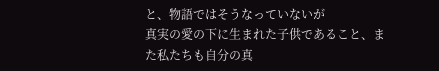と、物語ではそうなっていないが
真実の愛の下に生まれた子供であること、また私たちも自分の真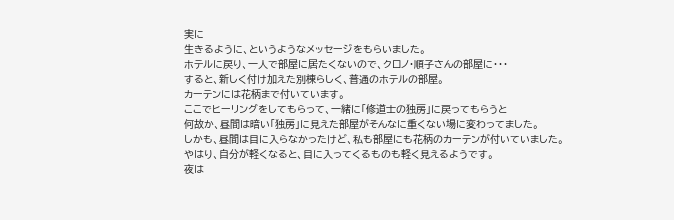実に
生きるように、というようなメッセージをもらいました。
ホテルに戻り、一人で部屋に居たくないので、クロノ・順子さんの部屋に・・・
すると、新しく付け加えた別棟らしく、普通のホテルの部屋。
カーテンには花柄まで付いています。
ここでヒーリングをしてもらって、一緒に「修道士の独房」に戻ってもらうと
何故か、昼間は暗い「独房」に見えた部屋がそんなに重くない場に変わってました。
しかも、昼間は目に入らなかったけど、私も部屋にも花柄のカーテンが付いていました。
やはり、自分が軽くなると、目に入ってくるものも軽く見えるようです。
夜は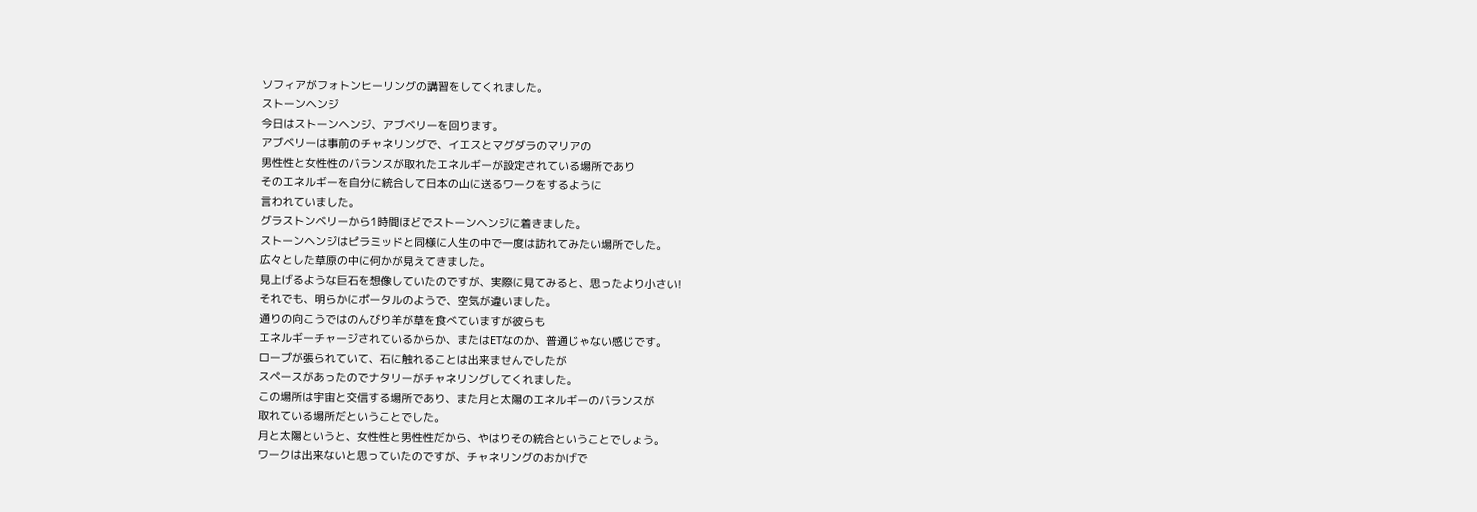ソフィアがフォトンヒーリングの講習をしてくれました。
ストーンヘンジ
今日はストーンヘンジ、アブベリーを回ります。
アブベリーは事前のチャネリングで、イエスとマグダラのマリアの
男性性と女性性のバランスが取れたエネルギーが設定されている場所であり
そのエネルギーを自分に統合して日本の山に送るワークをするように
言われていました。
グラストンベリーから1時間ほどでストーンヘンジに着きました。
ストーンヘンジはピラミッドと同様に人生の中で一度は訪れてみたい場所でした。
広々とした草原の中に何かが見えてきました。
見上げるような巨石を想像していたのですが、実際に見てみると、思ったより小さい!
それでも、明らかにポータルのようで、空気が違いました。
通りの向こうではのんびり羊が草を食べていますが彼らも
エネルギーチャージされているからか、またはETなのか、普通じゃない感じです。
ロープが張られていて、石に触れることは出来ませんでしたが
スペースがあったのでナタリーがチャネリングしてくれました。
この場所は宇宙と交信する場所であり、また月と太陽のエネルギーのバランスが
取れている場所だということでした。
月と太陽というと、女性性と男性性だから、やはりその統合ということでしょう。
ワークは出来ないと思っていたのですが、チャネリングのおかげで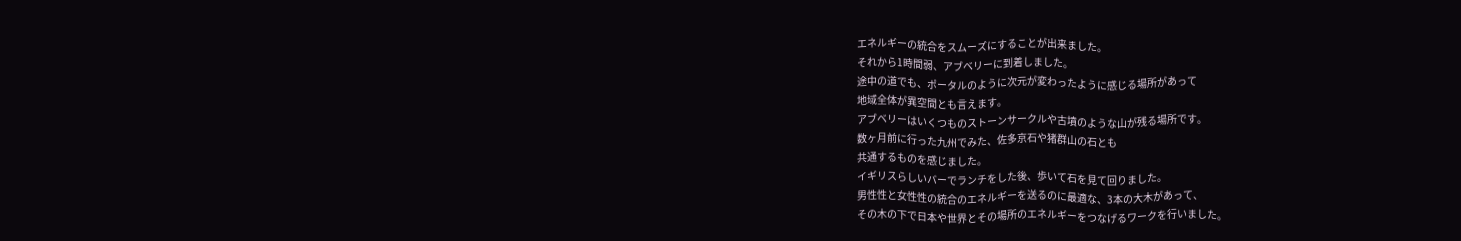エネルギーの統合をスムーズにすることが出来ました。
それから1時間弱、アブベリーに到着しました。
途中の道でも、ポータルのように次元が変わったように感じる場所があって
地域全体が異空間とも言えます。
アブベリーはいくつものストーンサークルや古墳のような山が残る場所です。
数ヶ月前に行った九州でみた、佐多京石や猪群山の石とも
共通するものを感じました。
イギリスらしいバーでランチをした後、歩いて石を見て回りました。
男性性と女性性の統合のエネルギーを送るのに最適な、3本の大木があって、
その木の下で日本や世界とその場所のエネルギーをつなげるワークを行いました。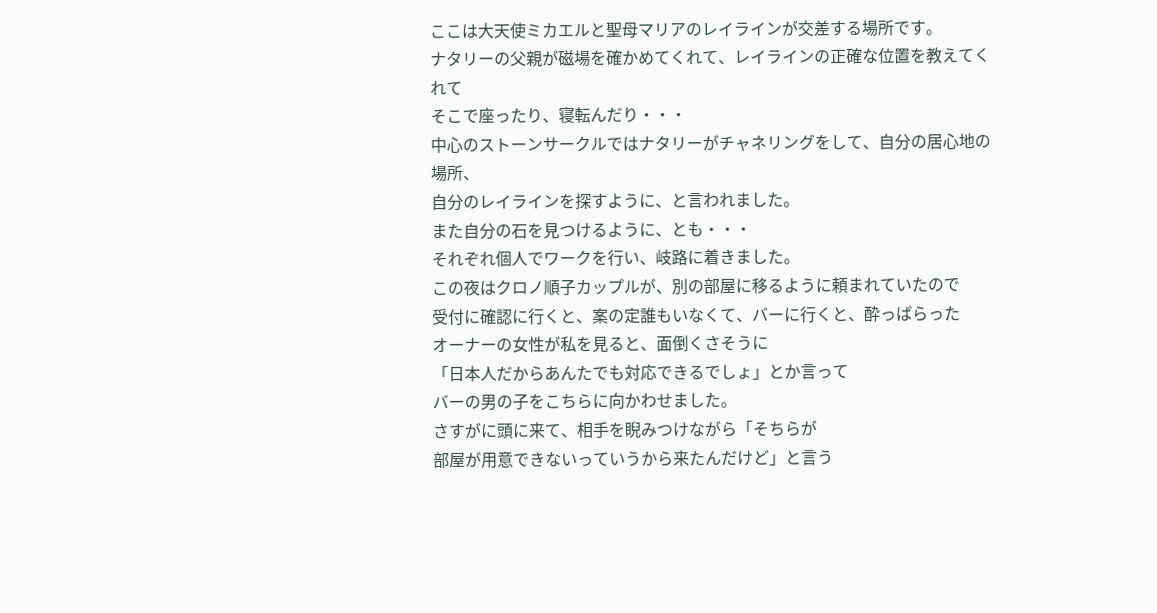ここは大天使ミカエルと聖母マリアのレイラインが交差する場所です。
ナタリーの父親が磁場を確かめてくれて、レイラインの正確な位置を教えてくれて
そこで座ったり、寝転んだり・・・
中心のストーンサークルではナタリーがチャネリングをして、自分の居心地の場所、
自分のレイラインを探すように、と言われました。
また自分の石を見つけるように、とも・・・
それぞれ個人でワークを行い、岐路に着きました。
この夜はクロノ順子カップルが、別の部屋に移るように頼まれていたので
受付に確認に行くと、案の定誰もいなくて、バーに行くと、酔っぱらった
オーナーの女性が私を見ると、面倒くさそうに
「日本人だからあんたでも対応できるでしょ」とか言って
バーの男の子をこちらに向かわせました。
さすがに頭に来て、相手を睨みつけながら「そちらが
部屋が用意できないっていうから来たんだけど」と言う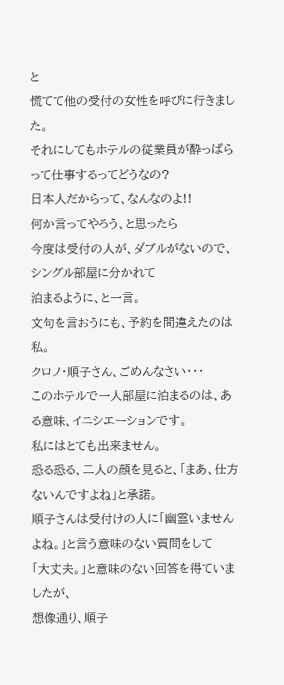と
慌てて他の受付の女性を呼びに行きました。
それにしてもホテルの従業員が酔っぱらって仕事するってどうなの?
日本人だからって、なんなのよ!!
何か言ってやろう、と思ったら
今度は受付の人が、ダブルがないので、シングル部屋に分かれて
泊まるように、と一言。
文句を言おうにも、予約を間違えたのは私。
クロノ・順子さん、ごめんなさい・・・
このホテルで一人部屋に泊まるのは、ある意味、イニシエーションです。
私にはとても出来ません。
恐る恐る、二人の顔を見ると、「まあ、仕方ないんですよね」と承諾。
順子さんは受付けの人に「幽霊いませんよね。」と言う意味のない質問をして
「大丈夫。」と意味のない回答を得ていましたが、
想像通り、順子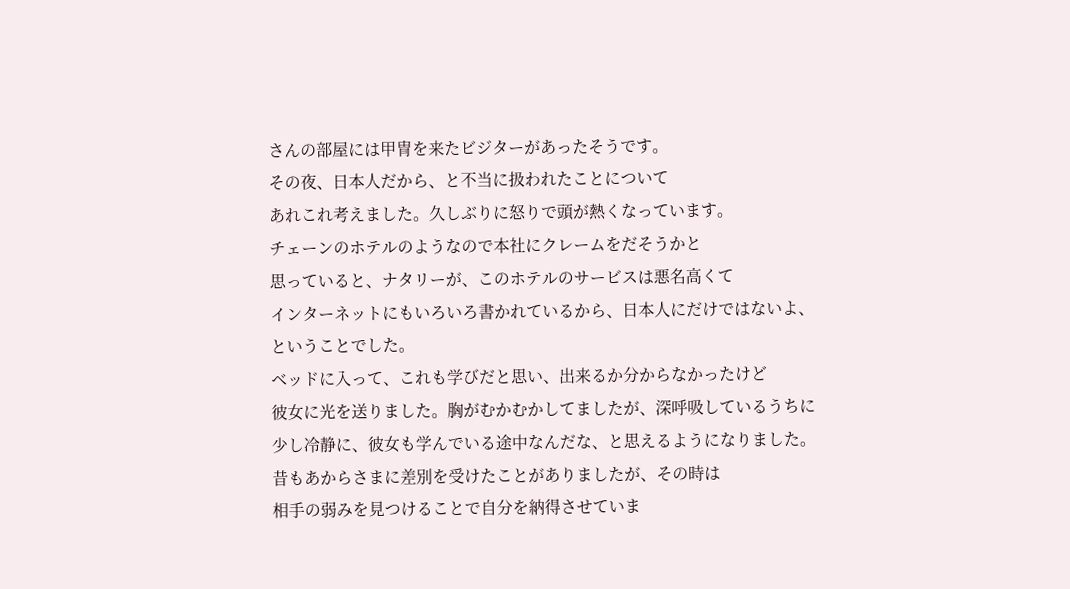さんの部屋には甲冑を来たビジターがあったそうです。
その夜、日本人だから、と不当に扱われたことについて
あれこれ考えました。久しぶりに怒りで頭が熱くなっています。
チェーンのホテルのようなので本社にクレームをだそうかと
思っていると、ナタリーが、このホテルのサービスは悪名高くて
インターネットにもいろいろ書かれているから、日本人にだけではないよ、
ということでした。
ベッドに入って、これも学びだと思い、出来るか分からなかったけど
彼女に光を送りました。胸がむかむかしてましたが、深呼吸しているうちに
少し冷静に、彼女も学んでいる途中なんだな、と思えるようになりました。
昔もあからさまに差別を受けたことがありましたが、その時は
相手の弱みを見つけることで自分を納得させていま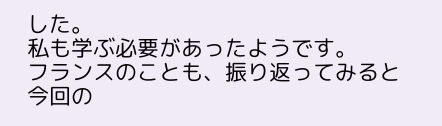した。
私も学ぶ必要があったようです。
フランスのことも、振り返ってみると今回の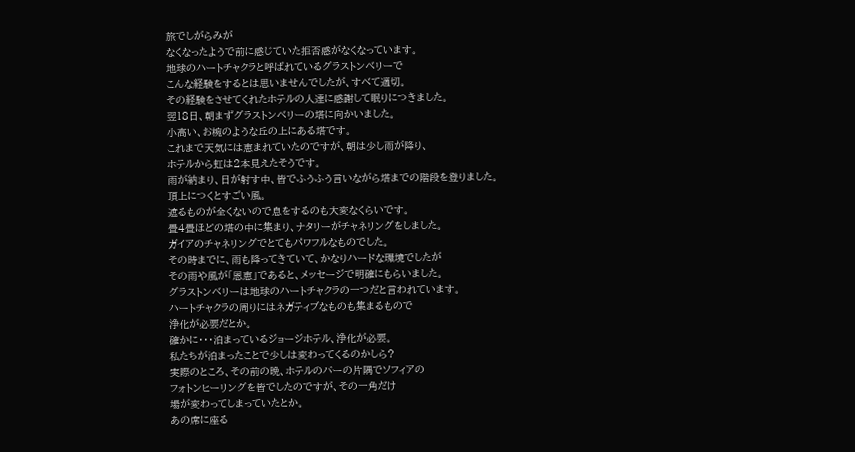旅でしがらみが
なくなったようで前に感じていた拒否感がなくなっています。
地球のハートチャクラと呼ばれているグラストンベリーで
こんな経験をするとは思いませんでしたが、すべて適切。
その経験をさせてくれたホテルの人達に感謝して眠りにつきました。
翌18日、朝まずグラストンベリーの塔に向かいました。
小高い、お椀のような丘の上にある塔です。
これまで天気には恵まれていたのですが、朝は少し雨が降り、
ホテルから虹は2本見えたそうです。
雨が納まり、日が射す中、皆でふうふう言いながら塔までの階段を登りました。
頂上につくとすごい風。
遮るものが全くないので息をするのも大変なくらいです。
畳4畳ほどの塔の中に集まり、ナタリーがチャネリングをしました。
ガイアのチャネリングでとてもパワフルなものでした。
その時までに、雨も降ってきていて、かなりハードな環境でしたが
その雨や風が「恩恵」であると、メッセージで明確にもらいました。
グラストンベリーは地球のハートチャクラの一つだと言われています。
ハートチャクラの周りにはネガティブなものも集まるもので
浄化が必要だとか。
確かに・・・泊まっているジョージホテル、浄化が必要。
私たちが泊まったことで少しは変わってくるのかしら?
実際のところ、その前の晩、ホテルのバーの片隅でソフィアの
フォトンヒーリングを皆でしたのですが、その一角だけ
場が変わってしまっていたとか。
あの席に座る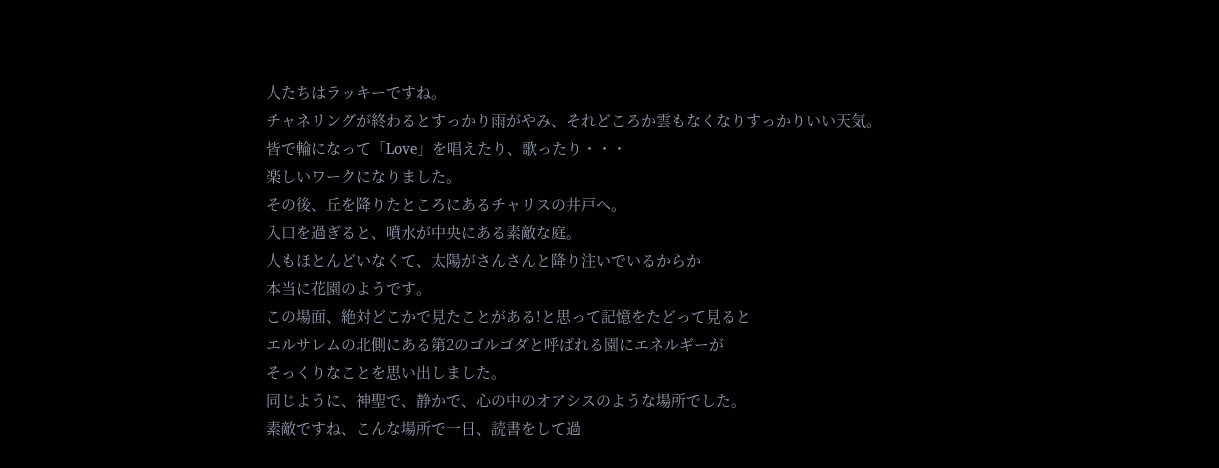人たちはラッキーですね。
チャネリングが終わるとすっかり雨がやみ、それどころか雲もなくなりすっかりいい天気。
皆で輪になって「Love」を唱えたり、歌ったり・・・
楽しいワークになりました。
その後、丘を降りたところにあるチャリスの井戸へ。
入口を過ぎると、噴水が中央にある素敵な庭。
人もほとんどいなくて、太陽がさんさんと降り注いでいるからか
本当に花園のようです。
この場面、絶対どこかで見たことがある!と思って記憶をたどって見ると
エルサレムの北側にある第2のゴルゴダと呼ばれる園にエネルギーが
そっくりなことを思い出しました。
同じように、神聖で、静かで、心の中のオアシスのような場所でした。
素敵ですね、こんな場所で一日、読書をして過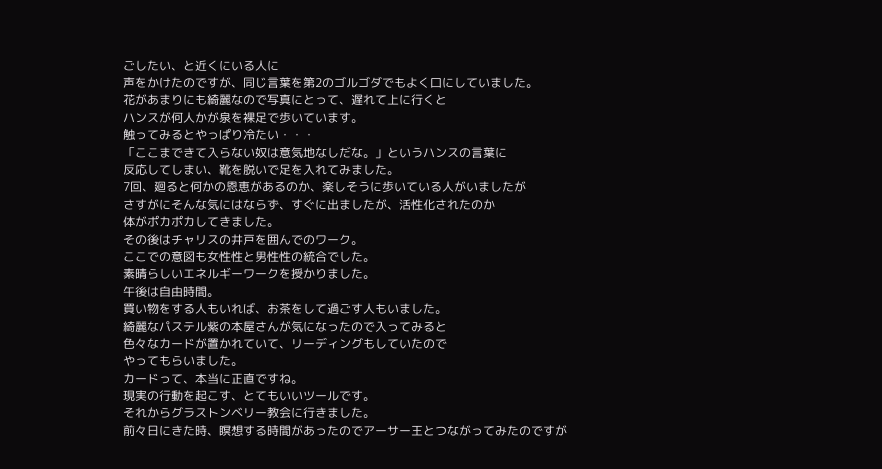ごしたい、と近くにいる人に
声をかけたのですが、同じ言葉を第2のゴルゴダでもよく口にしていました。
花があまりにも綺麗なので写真にとって、遅れて上に行くと
ハンスが何人かが泉を裸足で歩いています。
触ってみるとやっぱり冷たい・・・
「ここまできて入らない奴は意気地なしだな。」というハンスの言葉に
反応してしまい、靴を脱いで足を入れてみました。
7回、廻ると何かの恩恵があるのか、楽しそうに歩いている人がいましたが
さすがにそんな気にはならず、すぐに出ましたが、活性化されたのか
体がポカポカしてきました。
その後はチャリスの井戸を囲んでのワーク。
ここでの意図も女性性と男性性の統合でした。
素晴らしいエネルギーワークを授かりました。
午後は自由時間。
買い物をする人もいれば、お茶をして過ごす人もいました。
綺麗なパステル紫の本屋さんが気になったので入ってみると
色々なカードが置かれていて、リーディングもしていたので
やってもらいました。
カードって、本当に正直ですね。
現実の行動を起こす、とてもいいツールです。
それからグラストンベリー教会に行きました。
前々日にきた時、瞑想する時間があったのでアーサー王とつながってみたのですが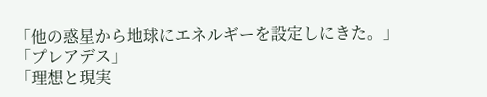「他の惑星から地球にエネルギーを設定しにきた。」
「プレアデス」
「理想と現実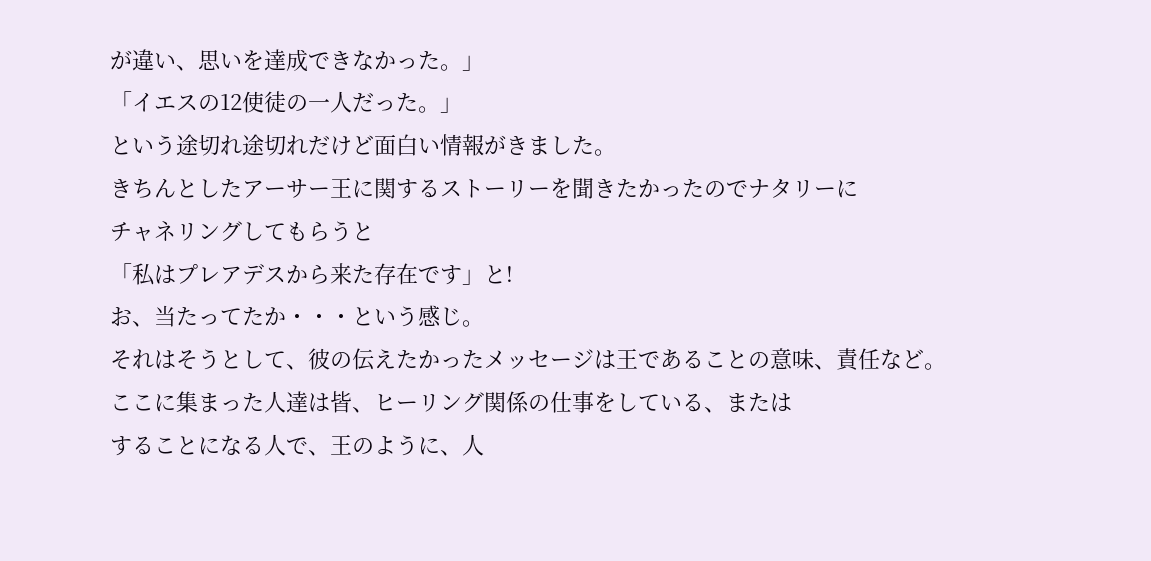が違い、思いを達成できなかった。」
「イエスの12使徒の一人だった。」
という途切れ途切れだけど面白い情報がきました。
きちんとしたアーサー王に関するストーリーを聞きたかったのでナタリーに
チャネリングしてもらうと
「私はプレアデスから来た存在です」と!
お、当たってたか・・・という感じ。
それはそうとして、彼の伝えたかったメッセージは王であることの意味、責任など。
ここに集まった人達は皆、ヒーリング関係の仕事をしている、または
することになる人で、王のように、人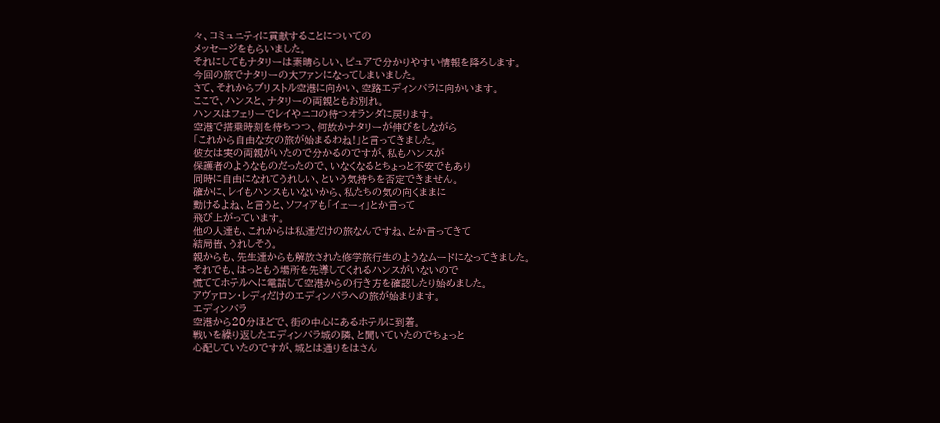々、コミュニティに貢献することについての
メッセージをもらいました。
それにしてもナタリーは素晴らしい、ピュアで分かりやすい情報を降ろします。
今回の旅でナタリーの大ファンになってしまいました。
さて、それからブリストル空港に向かい、空路エディンバラに向かいます。
ここで、ハンスと、ナタリーの両親ともお別れ。
ハンスはフェリーでレイやニコの待つオランダに戻ります。
空港で搭乗時刻を待ちつつ、何故かナタリーが伸びをしながら
「これから自由な女の旅が始まるわね!」と言ってきました。
彼女は実の両親がいたので分かるのですが、私もハンスが
保護者のようなものだったので、いなくなるとちょっと不安でもあり
同時に自由になれてうれしい、という気持ちを否定できません。
確かに、レイもハンスもいないから、私たちの気の向くままに
動けるよね、と言うと、ソフィアも「イェーィ」とか言って
飛び上がっています。
他の人達も、これからは私達だけの旅なんですね、とか言ってきて
結局皆、うれしそう。
親からも、先生達からも解放された修学旅行生のようなムードになってきました。
それでも、はっともう場所を先導してくれるハンスがいないので
慌ててホテルへに電話して空港からの行き方を確認したり始めました。
アヴァロン・レディだけのエディンバラへの旅が始まります。
エディンバラ
空港から20分ほどで、街の中心にあるホテルに到着。
戦いを繰り返したエディンバラ城の隣、と聞いていたのでちょっと
心配していたのですが、城とは通りをはさん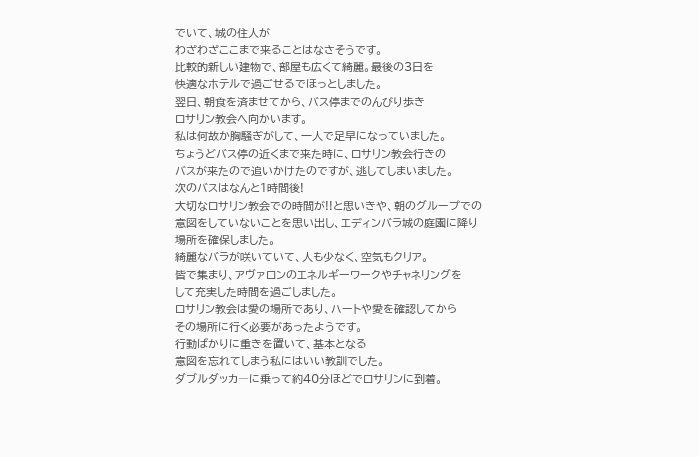でいて、城の住人が
わざわざここまで来ることはなさそうです。
比較的新しい建物で、部屋も広くて綺麗。最後の3日を
快適なホテルで過ごせるでほっとしました。
翌日、朝食を済ませてから、バス停までのんびり歩き
ロサリン教会へ向かいます。
私は何故か胸騒ぎがして、一人で足早になっていました。
ちょうどバス停の近くまで来た時に、ロサリン教会行きの
バスが来たので追いかけたのですが、逃してしまいました。
次のバスはなんと1時間後!
大切なロサリン教会での時間が!!と思いきや、朝のグループでの
意図をしていないことを思い出し、エディンバラ城の庭園に降り
場所を確保しました。
綺麗なバラが咲いていて、人も少なく、空気もクリア。
皆で集まり、アヴァロンのエネルギーワークやチャネリングを
して充実した時間を過ごしました。
ロサリン教会は愛の場所であり、ハートや愛を確認してから
その場所に行く必要があったようです。
行動ばかりに重きを置いて、基本となる
意図を忘れてしまう私にはいい教訓でした。
ダブルダッカ―に乗って約40分ほどでロサリンに到着。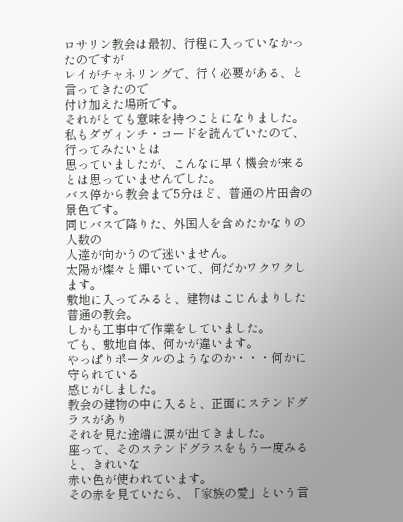ロサリン教会は最初、行程に入っていなかったのですが
レイがチャネリングで、行く必要がある、と言ってきたので
付け加えた場所です。
それがとても意味を持つことになりました。
私もダヴィンチ・コードを読んでいたので、行ってみたいとは
思っていましたが、こんなに早く機会が来るとは思っていませんでした。
バス停から教会まで5分ほど、普通の片田舎の景色です。
同じバスで降りた、外国人を含めたかなりの人数の
人達が向かうので迷いません。
太陽が燦々と輝いていて、何だかワクワクします。
敷地に入ってみると、建物はこじんまりした普通の教会。
しかも工事中で作業をしていました。
でも、敷地自体、何かが違います。
やっぱりポータルのようなのか・・・何かに守られている
感じがしました。
教会の建物の中に入ると、正面にステンドグラスがあり
それを見た途端に涙が出てきました。
座って、そのステンドグラスをもう一度みると、きれいな
赤い色が使われています。
その赤を見ていたら、「家族の愛」という言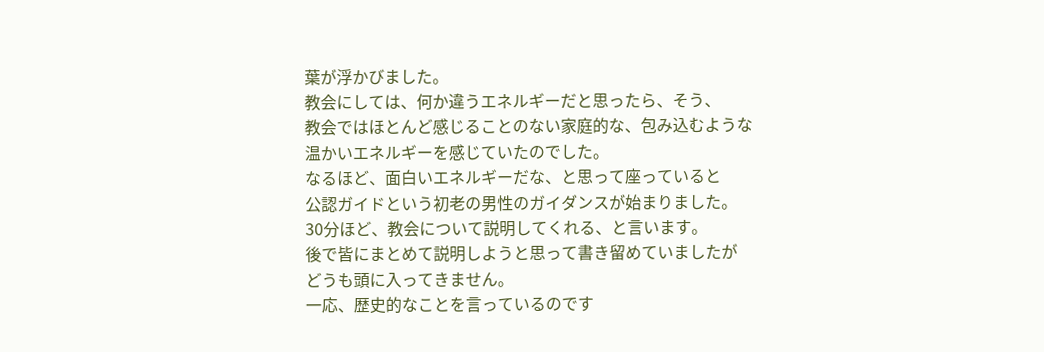葉が浮かびました。
教会にしては、何か違うエネルギーだと思ったら、そう、
教会ではほとんど感じることのない家庭的な、包み込むような
温かいエネルギーを感じていたのでした。
なるほど、面白いエネルギーだな、と思って座っていると
公認ガイドという初老の男性のガイダンスが始まりました。
30分ほど、教会について説明してくれる、と言います。
後で皆にまとめて説明しようと思って書き留めていましたが
どうも頭に入ってきません。
一応、歴史的なことを言っているのです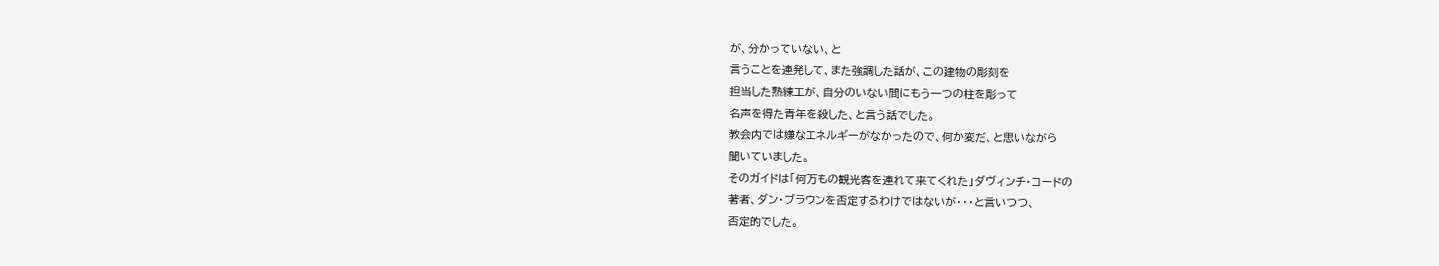が、分かっていない、と
言うことを連発して、また強調した話が、この建物の彫刻を
担当した熟練工が、自分のいない間にもう一つの柱を彫って
名声を得た青年を殺した、と言う話でした。
教会内では嫌なエネルギーがなかったので、何か変だ、と思いながら
聞いていました。
そのガイドは「何万もの観光客を連れて来てくれた」ダヴィンチ・コードの
著者、ダン・ブラウンを否定するわけではないが・・・と言いつつ、
否定的でした。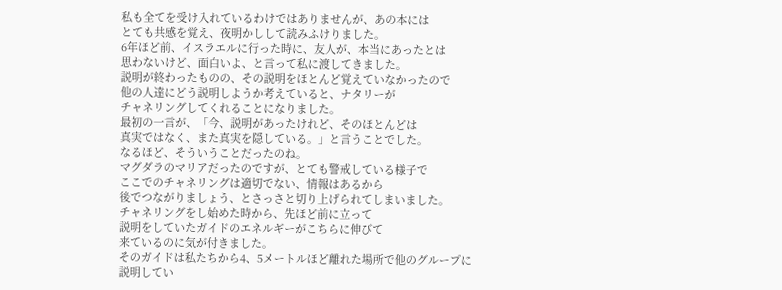私も全てを受け入れているわけではありませんが、あの本には
とても共感を覚え、夜明かしして読みふけりました。
6年ほど前、イスラエルに行った時に、友人が、本当にあったとは
思わないけど、面白いよ、と言って私に渡してきました。
説明が終わったものの、その説明をほとんど覚えていなかったので
他の人達にどう説明しようか考えていると、ナタリーが
チャネリングしてくれることになりました。
最初の一言が、「今、説明があったけれど、そのほとんどは
真実ではなく、また真実を隠している。」と言うことでした。
なるほど、そういうことだったのね。
マグダラのマリアだったのですが、とても警戒している様子で
ここでのチャネリングは適切でない、情報はあるから
後でつながりましょう、とさっさと切り上げられてしまいました。
チャネリングをし始めた時から、先ほど前に立って
説明をしていたガイドのエネルギーがこちらに伸びて
来ているのに気が付きました。
そのガイドは私たちから4、5メートルほど離れた場所で他のグループに
説明してい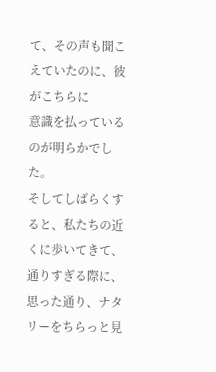て、その声も聞こえていたのに、彼がこちらに
意識を払っているのが明らかでした。
そしてしばらくすると、私たちの近くに歩いてきて、
通りすぎる際に、思った通り、ナタリーをちらっと見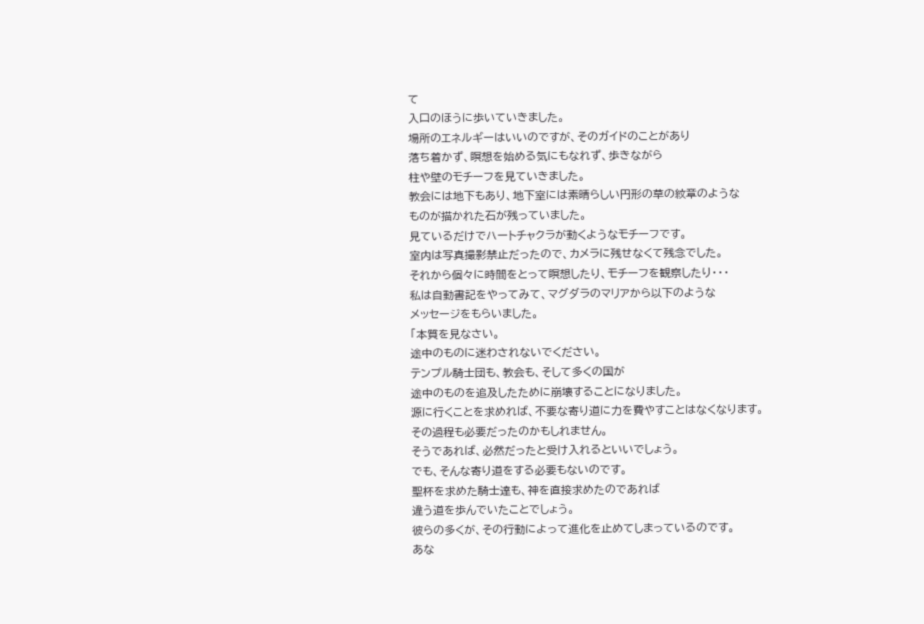て
入口のほうに歩いていきました。
場所のエネルギーはいいのですが、そのガイドのことがあり
落ち着かず、瞑想を始める気にもなれず、歩きながら
柱や壁のモチーフを見ていきました。
教会には地下もあり、地下室には素晴らしい円形の草の紋章のような
ものが描かれた石が残っていました。
見ているだけでハートチャクラが動くようなモチーフです。
室内は写真撮影禁止だったので、カメラに残せなくて残念でした。
それから個々に時間をとって瞑想したり、モチーフを観察したり・・・
私は自動書記をやってみて、マグダラのマリアから以下のような
メッセージをもらいました。
「本質を見なさい。
途中のものに迷わされないでください。
テンプル騎士団も、教会も、そして多くの国が
途中のものを追及したために崩壊することになりました。
源に行くことを求めれば、不要な寄り道に力を費やすことはなくなります。
その過程も必要だったのかもしれません。
そうであれば、必然だったと受け入れるといいでしょう。
でも、そんな寄り道をする必要もないのです。
聖杯を求めた騎士達も、神を直接求めたのであれば
違う道を歩んでいたことでしょう。
彼らの多くが、その行動によって進化を止めてしまっているのです。
あな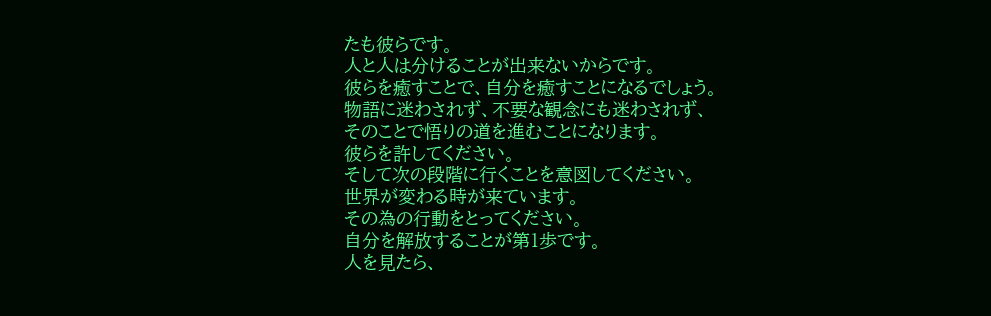たも彼らです。
人と人は分けることが出来ないからです。
彼らを癒すことで、自分を癒すことになるでしょう。
物語に迷わされず、不要な観念にも迷わされず、
そのことで悟りの道を進むことになります。
彼らを許してください。
そして次の段階に行くことを意図してください。
世界が変わる時が来ています。
その為の行動をとってください。
自分を解放することが第1歩です。
人を見たら、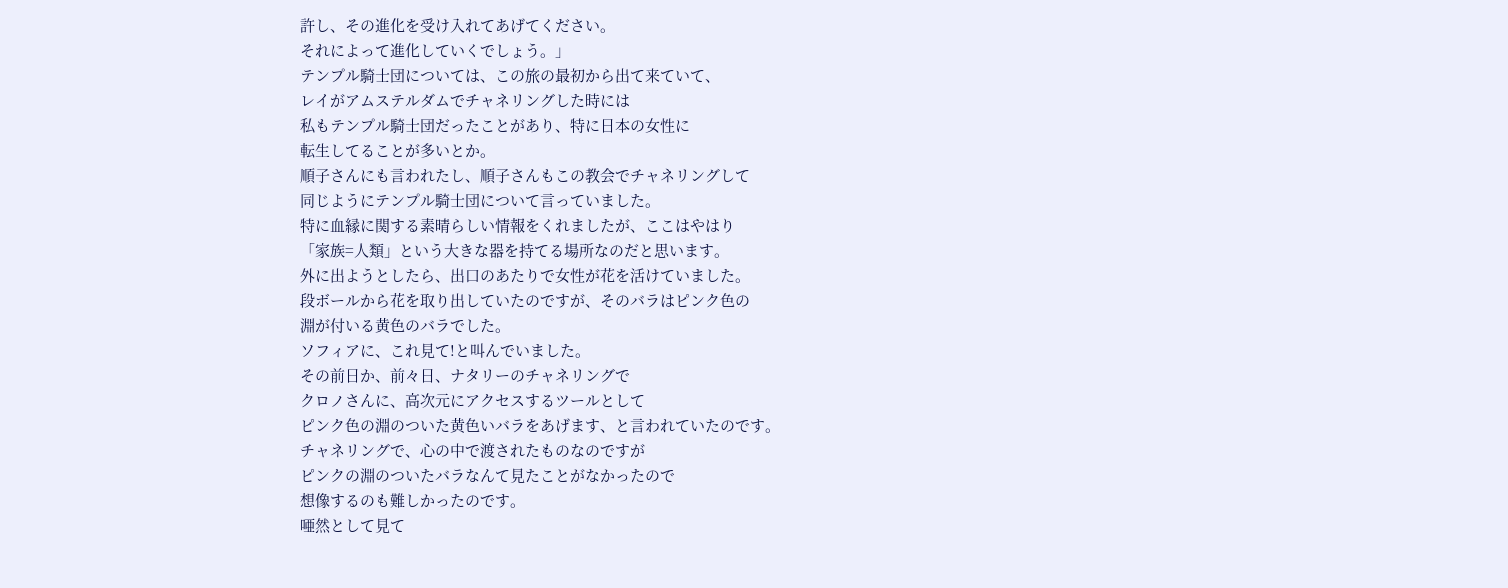許し、その進化を受け入れてあげてください。
それによって進化していくでしょう。」
テンプル騎士団については、この旅の最初から出て来ていて、
レイがアムステルダムでチャネリングした時には
私もテンプル騎士団だったことがあり、特に日本の女性に
転生してることが多いとか。
順子さんにも言われたし、順子さんもこの教会でチャネリングして
同じようにテンプル騎士団について言っていました。
特に血縁に関する素晴らしい情報をくれましたが、ここはやはり
「家族=人類」という大きな器を持てる場所なのだと思います。
外に出ようとしたら、出口のあたりで女性が花を活けていました。
段ボールから花を取り出していたのですが、そのバラはピンク色の
淵が付いる黄色のバラでした。
ソフィアに、これ見て!と叫んでいました。
その前日か、前々日、ナタリーのチャネリングで
クロノさんに、高次元にアクセスするツールとして
ピンク色の淵のついた黄色いバラをあげます、と言われていたのです。
チャネリングで、心の中で渡されたものなのですが
ピンクの淵のついたバラなんて見たことがなかったので
想像するのも難しかったのです。
唖然として見て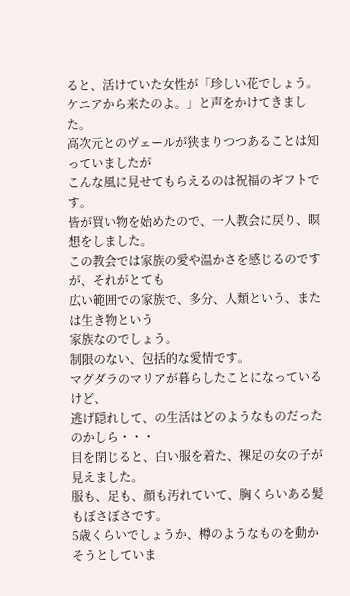ると、活けていた女性が「珍しい花でしょう。
ケニアから来たのよ。」と声をかけてきました。
高次元とのヴェールが狭まりつつあることは知っていましたが
こんな風に見せてもらえるのは祝福のギフトです。
皆が買い物を始めたので、一人教会に戻り、瞑想をしました。
この教会では家族の愛や温かさを感じるのですが、それがとても
広い範囲での家族で、多分、人類という、または生き物という
家族なのでしょう。
制限のない、包括的な愛情です。
マグダラのマリアが暮らしたことになっているけど、
逃げ隠れして、の生活はどのようなものだったのかしら・・・
目を閉じると、白い服を着た、裸足の女の子が見えました。
服も、足も、顔も汚れていて、胸くらいある髪もぼさぼさです。
5歳くらいでしょうか、樽のようなものを動かそうとしていま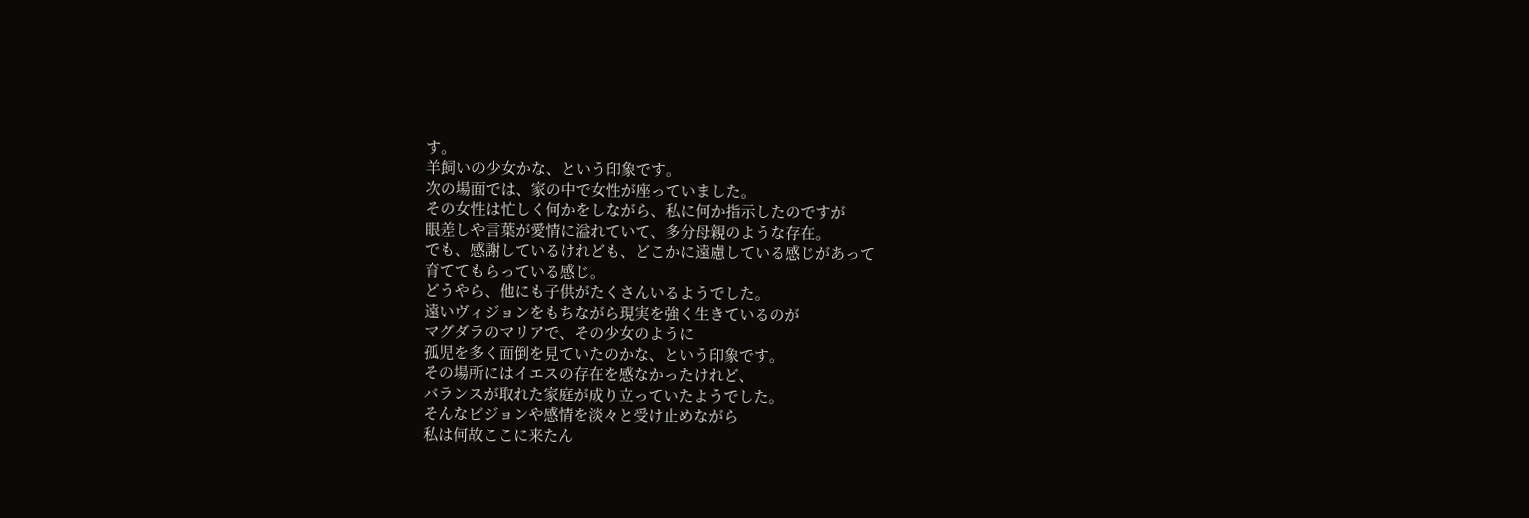す。
羊飼いの少女かな、という印象です。
次の場面では、家の中で女性が座っていました。
その女性は忙しく何かをしながら、私に何か指示したのですが
眼差しや言葉が愛情に溢れていて、多分母親のような存在。
でも、感謝しているけれども、どこかに遠慮している感じがあって
育ててもらっている感じ。
どうやら、他にも子供がたくさんいるようでした。
遠いヴィジョンをもちながら現実を強く生きているのが
マグダラのマリアで、その少女のように
孤児を多く面倒を見ていたのかな、という印象です。
その場所にはイエスの存在を感なかったけれど、
バランスが取れた家庭が成り立っていたようでした。
そんなビジョンや感情を淡々と受け止めながら
私は何故ここに来たん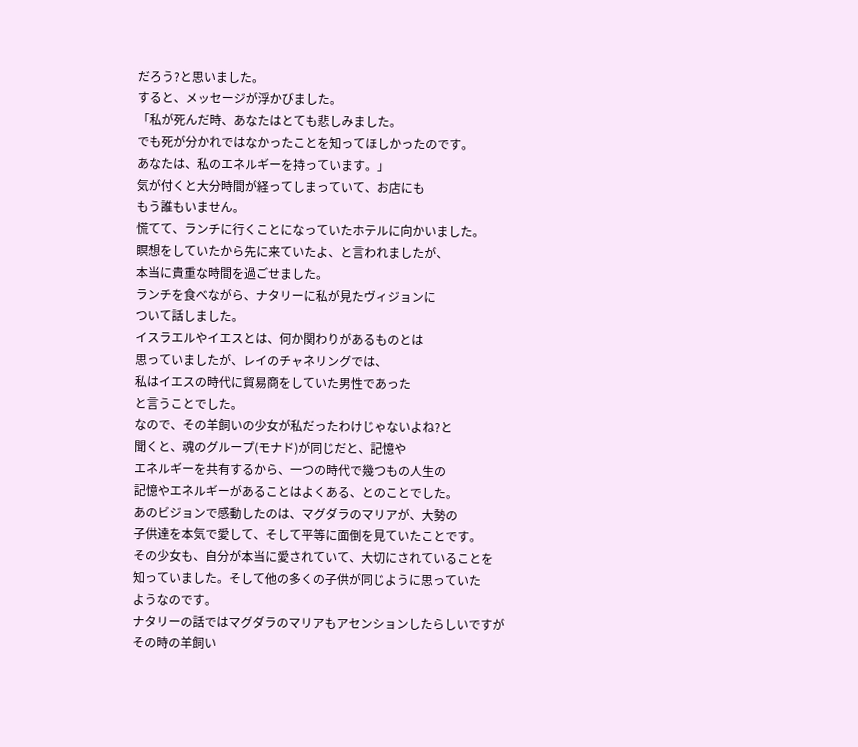だろう?と思いました。
すると、メッセージが浮かびました。
「私が死んだ時、あなたはとても悲しみました。
でも死が分かれではなかったことを知ってほしかったのです。
あなたは、私のエネルギーを持っています。」
気が付くと大分時間が経ってしまっていて、お店にも
もう誰もいません。
慌てて、ランチに行くことになっていたホテルに向かいました。
瞑想をしていたから先に来ていたよ、と言われましたが、
本当に貴重な時間を過ごせました。
ランチを食べながら、ナタリーに私が見たヴィジョンに
ついて話しました。
イスラエルやイエスとは、何か関わりがあるものとは
思っていましたが、レイのチャネリングでは、
私はイエスの時代に貿易商をしていた男性であった
と言うことでした。
なので、その羊飼いの少女が私だったわけじゃないよね?と
聞くと、魂のグループ(モナド)が同じだと、記憶や
エネルギーを共有するから、一つの時代で幾つもの人生の
記憶やエネルギーがあることはよくある、とのことでした。
あのビジョンで感動したのは、マグダラのマリアが、大勢の
子供達を本気で愛して、そして平等に面倒を見ていたことです。
その少女も、自分が本当に愛されていて、大切にされていることを
知っていました。そして他の多くの子供が同じように思っていた
ようなのです。
ナタリーの話ではマグダラのマリアもアセンションしたらしいですが
その時の羊飼い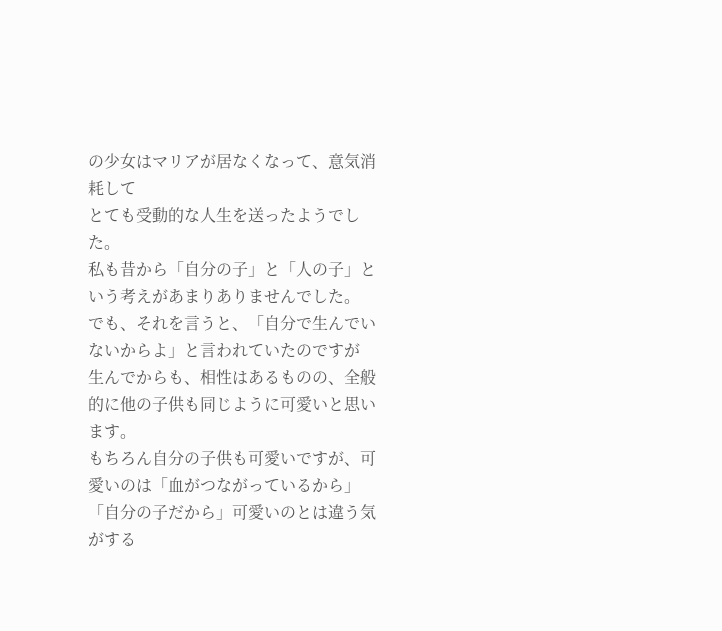の少女はマリアが居なくなって、意気消耗して
とても受動的な人生を送ったようでした。
私も昔から「自分の子」と「人の子」という考えがあまりありませんでした。
でも、それを言うと、「自分で生んでいないからよ」と言われていたのですが
生んでからも、相性はあるものの、全般的に他の子供も同じように可愛いと思います。
もちろん自分の子供も可愛いですが、可愛いのは「血がつながっているから」
「自分の子だから」可愛いのとは違う気がする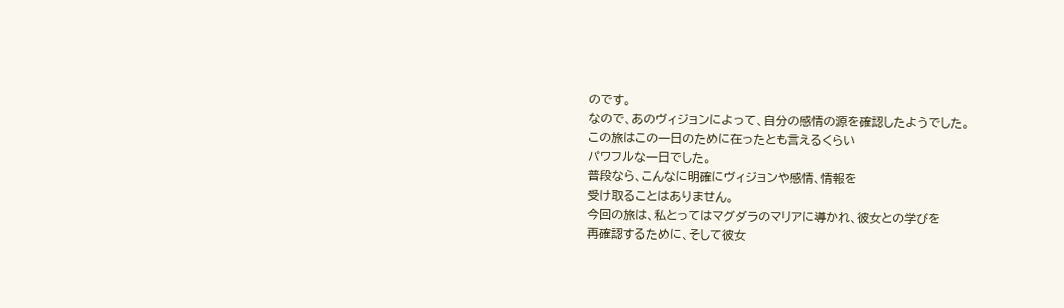のです。
なので、あのヴィジョンによって、自分の感情の源を確認したようでした。
この旅はこの一日のために在ったとも言えるくらい
パワフルな一日でした。
普段なら、こんなに明確にヴィジョンや感情、情報を
受け取ることはありません。
今回の旅は、私とってはマグダラのマリアに導かれ、彼女との学びを
再確認するために、そして彼女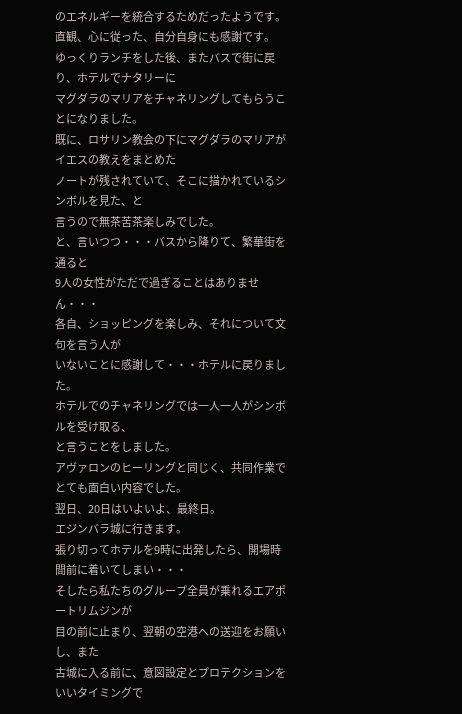のエネルギーを統合するためだったようです。
直観、心に従った、自分自身にも感謝です。
ゆっくりランチをした後、またバスで街に戻り、ホテルでナタリーに
マグダラのマリアをチャネリングしてもらうことになりました。
既に、ロサリン教会の下にマグダラのマリアがイエスの教えをまとめた
ノートが残されていて、そこに描かれているシンボルを見た、と
言うので無茶苦茶楽しみでした。
と、言いつつ・・・バスから降りて、繁華街を通ると
9人の女性がただで過ぎることはありません・・・
各自、ショッピングを楽しみ、それについて文句を言う人が
いないことに感謝して・・・ホテルに戻りました。
ホテルでのチャネリングでは一人一人がシンボルを受け取る、
と言うことをしました。
アヴァロンのヒーリングと同じく、共同作業で
とても面白い内容でした。
翌日、20日はいよいよ、最終日。
エジンバラ城に行きます。
張り切ってホテルを9時に出発したら、開場時間前に着いてしまい・・・
そしたら私たちのグループ全員が乗れるエアポートリムジンが
目の前に止まり、翌朝の空港への送迎をお願いし、また
古城に入る前に、意図設定とプロテクションをいいタイミングで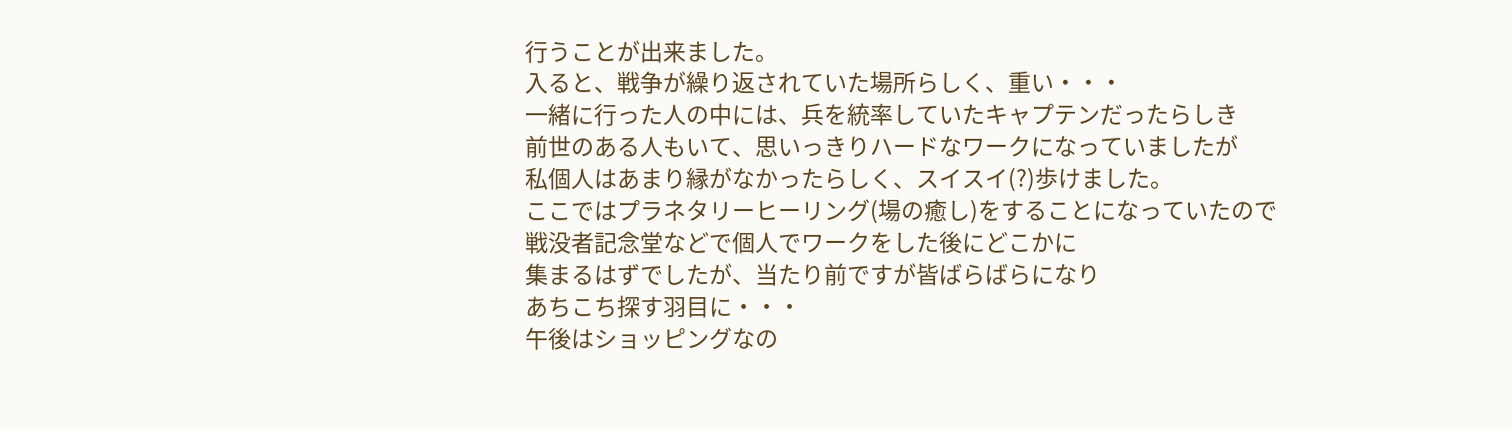行うことが出来ました。
入ると、戦争が繰り返されていた場所らしく、重い・・・
一緒に行った人の中には、兵を統率していたキャプテンだったらしき
前世のある人もいて、思いっきりハードなワークになっていましたが
私個人はあまり縁がなかったらしく、スイスイ(?)歩けました。
ここではプラネタリーヒーリング(場の癒し)をすることになっていたので
戦没者記念堂などで個人でワークをした後にどこかに
集まるはずでしたが、当たり前ですが皆ばらばらになり
あちこち探す羽目に・・・
午後はショッピングなの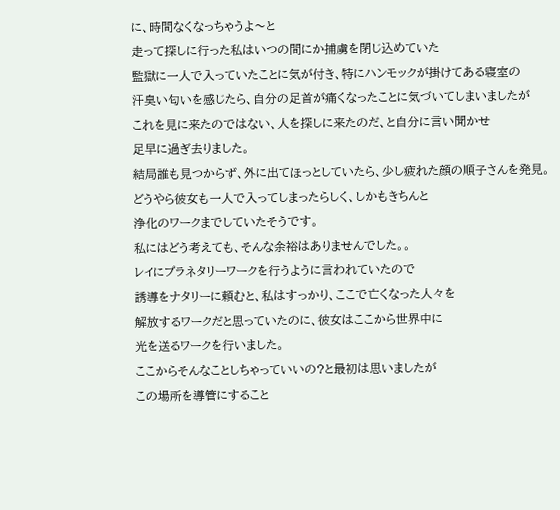に、時間なくなっちゃうよ〜と
走って探しに行った私はいつの間にか捕虜を閉じ込めていた
監獄に一人で入っていたことに気が付き、特にハンモックが掛けてある寝室の
汗臭い匂いを感じたら、自分の足首が痛くなったことに気づいてしまいましたが
これを見に来たのではない、人を探しに来たのだ、と自分に言い聞かせ
足早に過ぎ去りました。
結局誰も見つからず、外に出てほっとしていたら、少し疲れた顔の順子さんを発見。
どうやら彼女も一人で入ってしまったらしく、しかもきちんと
浄化のワークまでしていたそうです。
私にはどう考えても、そんな余裕はありませんでした。。
レイにプラネタリーワークを行うように言われていたので
誘導をナタリーに頼むと、私はすっかり、ここで亡くなった人々を
解放するワークだと思っていたのに、彼女はここから世界中に
光を送るワークを行いました。
ここからそんなことしちゃっていいの?と最初は思いましたが
この場所を導管にすること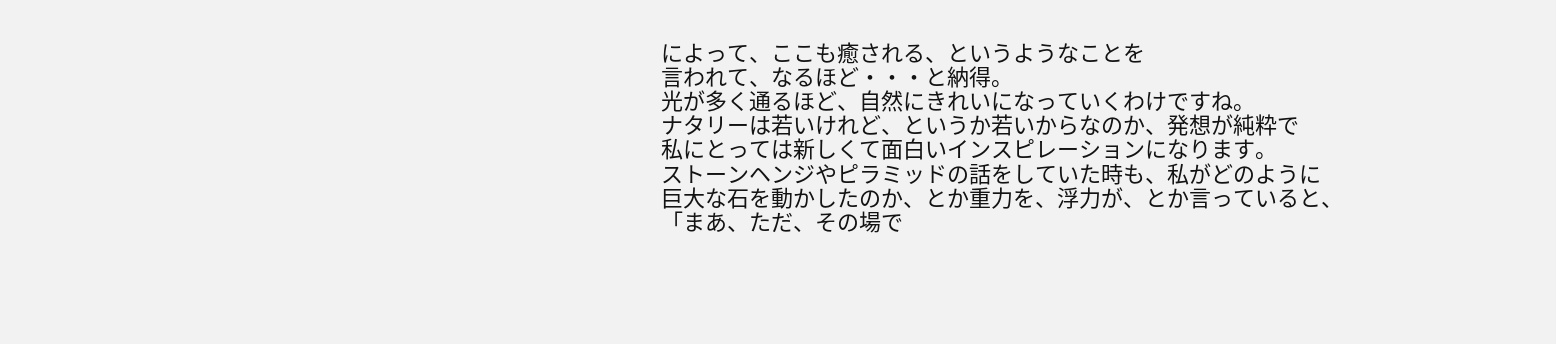によって、ここも癒される、というようなことを
言われて、なるほど・・・と納得。
光が多く通るほど、自然にきれいになっていくわけですね。
ナタリーは若いけれど、というか若いからなのか、発想が純粋で
私にとっては新しくて面白いインスピレーションになります。
ストーンヘンジやピラミッドの話をしていた時も、私がどのように
巨大な石を動かしたのか、とか重力を、浮力が、とか言っていると、
「まあ、ただ、その場で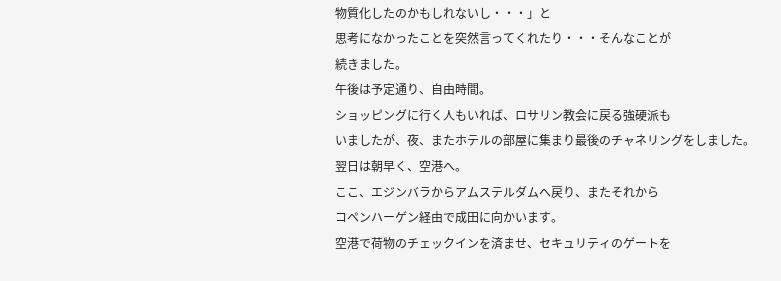物質化したのかもしれないし・・・」と
思考になかったことを突然言ってくれたり・・・そんなことが
続きました。
午後は予定通り、自由時間。
ショッピングに行く人もいれば、ロサリン教会に戻る強硬派も
いましたが、夜、またホテルの部屋に集まり最後のチャネリングをしました。
翌日は朝早く、空港へ。
ここ、エジンバラからアムステルダムへ戻り、またそれから
コペンハーゲン経由で成田に向かいます。
空港で荷物のチェックインを済ませ、セキュリティのゲートを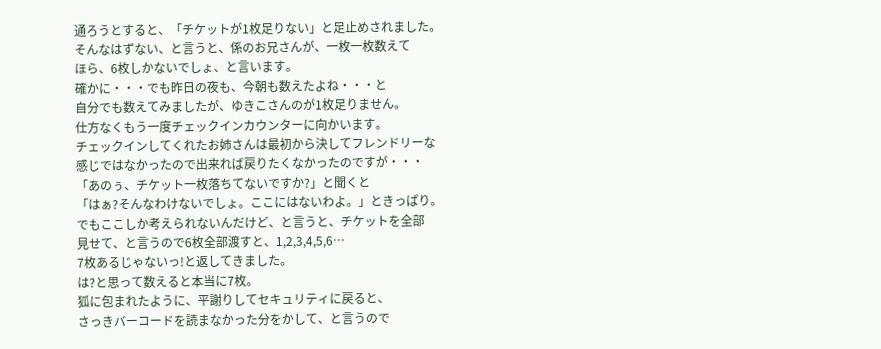通ろうとすると、「チケットが1枚足りない」と足止めされました。
そんなはずない、と言うと、係のお兄さんが、一枚一枚数えて
ほら、6枚しかないでしょ、と言います。
確かに・・・でも昨日の夜も、今朝も数えたよね・・・と
自分でも数えてみましたが、ゆきこさんのが1枚足りません。
仕方なくもう一度チェックインカウンターに向かいます。
チェックインしてくれたお姉さんは最初から決してフレンドリーな
感じではなかったので出来れば戻りたくなかったのですが・・・
「あのぅ、チケット一枚落ちてないですか?」と聞くと
「はぁ?そんなわけないでしょ。ここにはないわよ。」ときっぱり。
でもここしか考えられないんだけど、と言うと、チケットを全部
見せて、と言うので6枚全部渡すと、1,2,3,4,5,6…
7枚あるじゃないっ!と返してきました。
は?と思って数えると本当に7枚。
狐に包まれたように、平謝りしてセキュリティに戻ると、
さっきバーコードを読まなかった分をかして、と言うので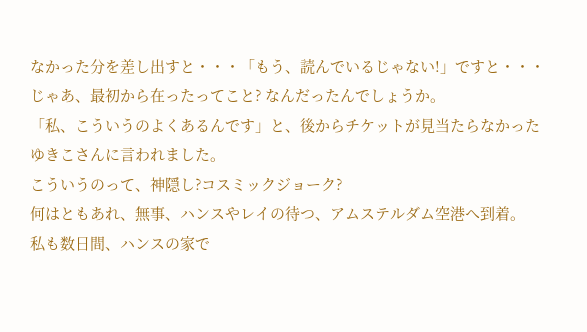なかった分を差し出すと・・・「もう、読んでいるじゃない!」ですと・・・
じゃあ、最初から在ったってこと? なんだったんでしょうか。
「私、こういうのよくあるんです」と、後からチケットが見当たらなかった
ゆきこさんに言われました。
こういうのって、神隠し?コスミックジョーク?
何はともあれ、無事、ハンスやレイの待つ、アムステルダム空港へ到着。
私も数日間、ハンスの家で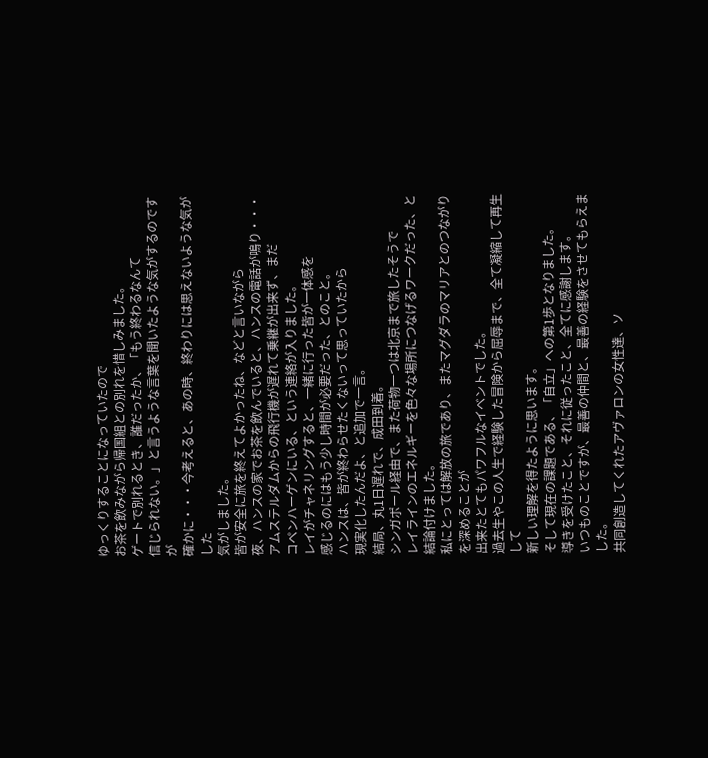ゆっくりすることになっていたので
お茶を飲みながら帰国組との別れを惜しみました。
ゲートで別れるとき、誰だったか、「もう終わるなんて
信じられない。」と言うような言葉を聞いたような気がするのですが
確かに・・・今考えると、あの時、終わりには思えないような気がした
気がしました。
皆が安全に旅を終えてよかったね、などと言いながら
夜、ハンスの家でお茶を飲んでいると、ハンスの電話が鳴り・・・
アムステルダムからの飛行機が遅れて乗継が出来ず、まだ
コペンハーゲンにいる、という連絡が入りました。
レイがチャネリングすると、一緒に行った皆が一体感を
感じるのにはもう少し時間が必要だった、とのこと。
ハンスは、皆が終わらせたくないって思っていたから
現実化したんだよ、と追加で一言。
結局、丸1日遅れで、成田到着。
シンガポール経由で、また荷物一つは北京まで旅したそうで
レイラインのエネルギーを色々な場所につなげるワークだった、と
結論付けました。
私にとっては解放の旅であり、またマグダラのマリアとのつながりを深めることが
出来たとてもパワフルなイベントでした。
過去生やこの人生で経験した冒険から屈辱まで、全て凝縮して再生して
新しい理解を得たように思います。
そして現在の課題である、「自立」への第1歩となりました。
導きを受けたこと、それに従ったこと、全てに感謝します。
いつものことですが、最善の仲間と、最善の経験をさせてもらえました。
共同創造してくれたアヴァロンの女性達、ソ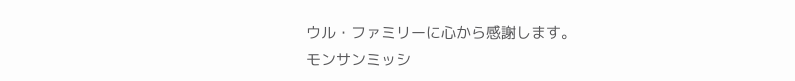ウル・ファミリーに心から感謝します。
モンサンミッシ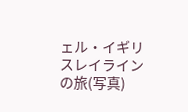ェル・イギリスレイラインの旅(写真)